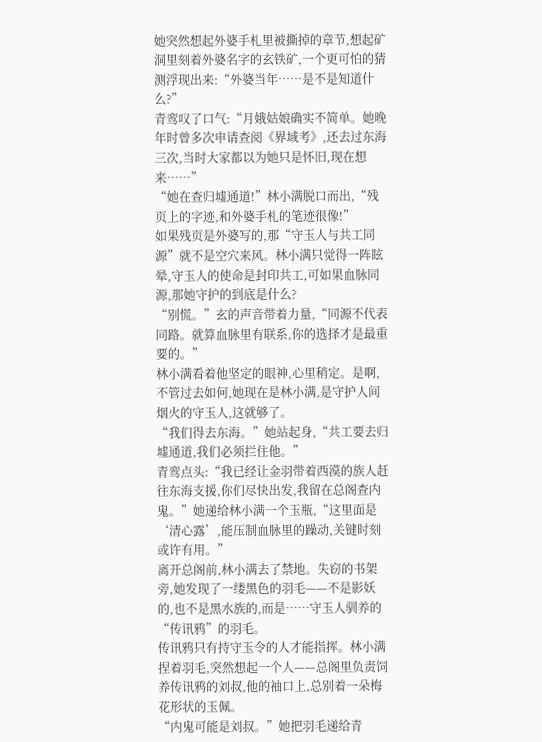她突然想起外婆手札里被撕掉的章节,想起矿洞里刻着外婆名字的玄铁矿,一个更可怕的猜测浮现出来:“外婆当年……是不是知道什么?”
青鸾叹了口气:“月娥姑娘确实不简单。她晚年时曾多次申请查阅《界域考》,还去过东海三次,当时大家都以为她只是怀旧,现在想来……”
“她在查归墟通道!”林小满脱口而出,“残页上的字迹,和外婆手札的笔迹很像!”
如果残页是外婆写的,那“守玉人与共工同源”就不是空穴来风。林小满只觉得一阵眩晕,守玉人的使命是封印共工,可如果血脉同源,那她守护的到底是什么?
“别慌。”玄的声音带着力量,“同源不代表同路。就算血脉里有联系,你的选择才是最重要的。”
林小满看着他坚定的眼神,心里稍定。是啊,不管过去如何,她现在是林小满,是守护人间烟火的守玉人,这就够了。
“我们得去东海。”她站起身,“共工要去归墟通道,我们必须拦住他。”
青鸾点头:“我已经让金羽带着西漠的族人赶往东海支援,你们尽快出发,我留在总阁查内鬼。”她递给林小满一个玉瓶,“这里面是‘清心露’,能压制血脉里的躁动,关键时刻或许有用。”
离开总阁前,林小满去了禁地。失窃的书架旁,她发现了一缕黑色的羽毛——不是影妖的,也不是黑水族的,而是……守玉人驯养的“传讯鸦”的羽毛。
传讯鸦只有持守玉令的人才能指挥。林小满捏着羽毛,突然想起一个人——总阁里负责饲养传讯鸦的刘叔,他的袖口上,总别着一朵梅花形状的玉佩。
“内鬼可能是刘叔。”她把羽毛递给青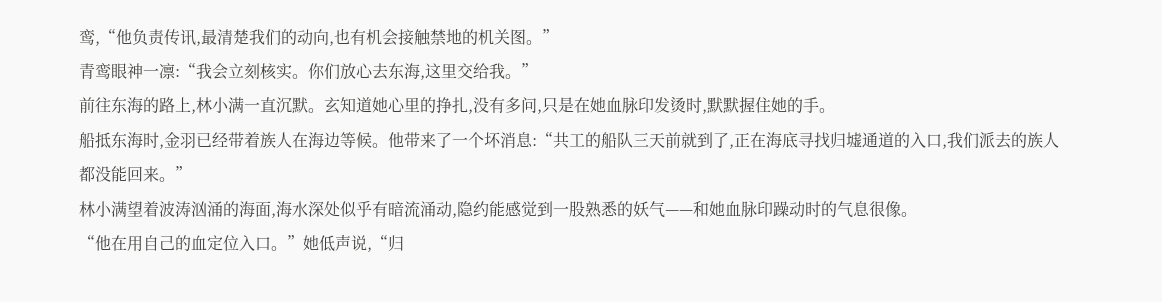鸾,“他负责传讯,最清楚我们的动向,也有机会接触禁地的机关图。”
青鸾眼神一凛:“我会立刻核实。你们放心去东海,这里交给我。”
前往东海的路上,林小满一直沉默。玄知道她心里的挣扎,没有多问,只是在她血脉印发烫时,默默握住她的手。
船抵东海时,金羽已经带着族人在海边等候。他带来了一个坏消息:“共工的船队三天前就到了,正在海底寻找归墟通道的入口,我们派去的族人都没能回来。”
林小满望着波涛汹涌的海面,海水深处似乎有暗流涌动,隐约能感觉到一股熟悉的妖气——和她血脉印躁动时的气息很像。
“他在用自己的血定位入口。”她低声说,“归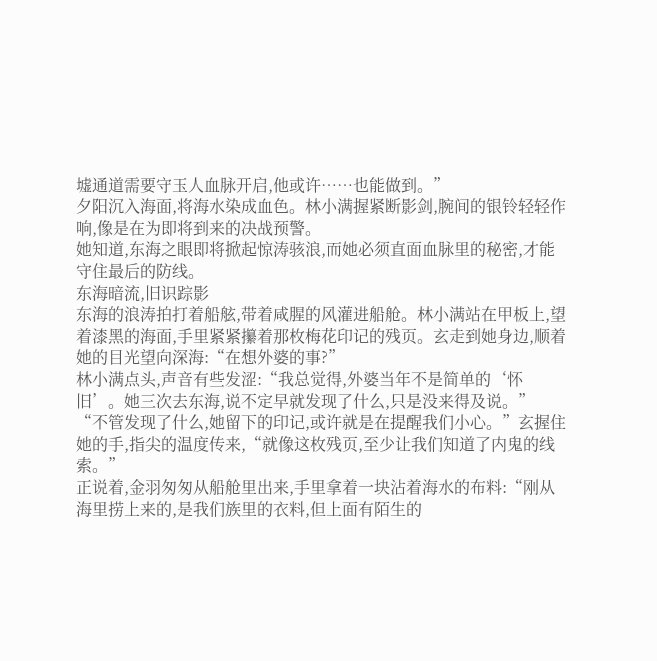墟通道需要守玉人血脉开启,他或许……也能做到。”
夕阳沉入海面,将海水染成血色。林小满握紧断影剑,腕间的银铃轻轻作响,像是在为即将到来的决战预警。
她知道,东海之眼即将掀起惊涛骇浪,而她必须直面血脉里的秘密,才能守住最后的防线。
东海暗流,旧识踪影
东海的浪涛拍打着船舷,带着咸腥的风灌进船舱。林小满站在甲板上,望着漆黑的海面,手里紧紧攥着那枚梅花印记的残页。玄走到她身边,顺着她的目光望向深海:“在想外婆的事?”
林小满点头,声音有些发涩:“我总觉得,外婆当年不是简单的‘怀旧’。她三次去东海,说不定早就发现了什么,只是没来得及说。”
“不管发现了什么,她留下的印记,或许就是在提醒我们小心。”玄握住她的手,指尖的温度传来,“就像这枚残页,至少让我们知道了内鬼的线索。”
正说着,金羽匆匆从船舱里出来,手里拿着一块沾着海水的布料:“刚从海里捞上来的,是我们族里的衣料,但上面有陌生的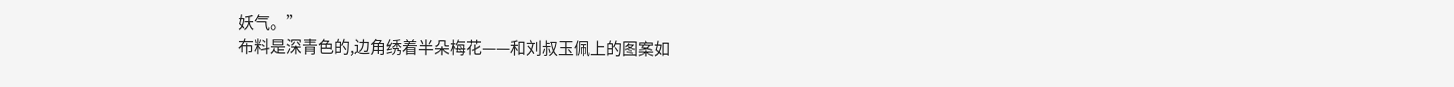妖气。”
布料是深青色的,边角绣着半朵梅花——和刘叔玉佩上的图案如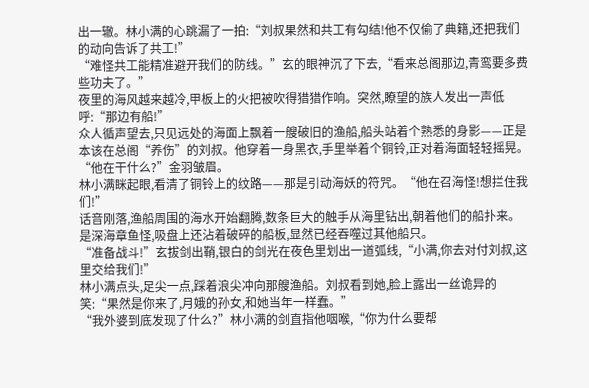出一辙。林小满的心跳漏了一拍:“刘叔果然和共工有勾结!他不仅偷了典籍,还把我们的动向告诉了共工!”
“难怪共工能精准避开我们的防线。”玄的眼神沉了下去,“看来总阁那边,青鸾要多费些功夫了。”
夜里的海风越来越冷,甲板上的火把被吹得猎猎作响。突然,瞭望的族人发出一声低呼:“那边有船!”
众人循声望去,只见远处的海面上飘着一艘破旧的渔船,船头站着个熟悉的身影——正是本该在总阁“养伤”的刘叔。他穿着一身黑衣,手里举着个铜铃,正对着海面轻轻摇晃。
“他在干什么?”金羽皱眉。
林小满眯起眼,看清了铜铃上的纹路——那是引动海妖的符咒。“他在召海怪!想拦住我们!”
话音刚落,渔船周围的海水开始翻腾,数条巨大的触手从海里钻出,朝着他们的船扑来。是深海章鱼怪,吸盘上还沾着破碎的船板,显然已经吞噬过其他船只。
“准备战斗!”玄拔剑出鞘,银白的剑光在夜色里划出一道弧线,“小满,你去对付刘叔,这里交给我们!”
林小满点头,足尖一点,踩着浪尖冲向那艘渔船。刘叔看到她,脸上露出一丝诡异的笑:“果然是你来了,月娥的孙女,和她当年一样蠢。”
“我外婆到底发现了什么?”林小满的剑直指他咽喉,“你为什么要帮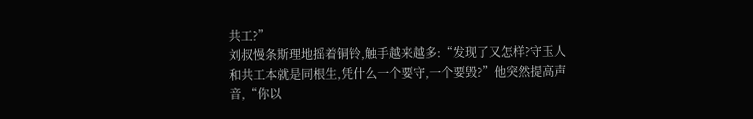共工?”
刘叔慢条斯理地摇着铜铃,触手越来越多:“发现了又怎样?守玉人和共工本就是同根生,凭什么一个要守,一个要毁?”他突然提高声音,“你以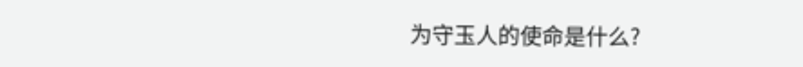为守玉人的使命是什么?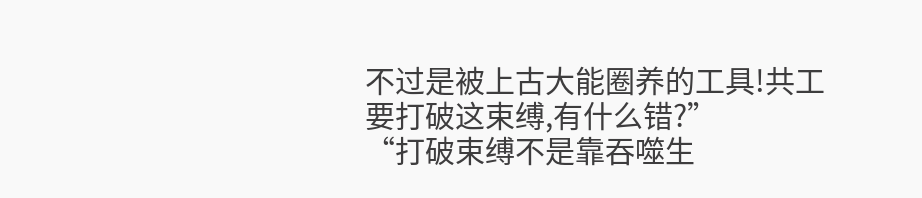不过是被上古大能圈养的工具!共工要打破这束缚,有什么错?”
“打破束缚不是靠吞噬生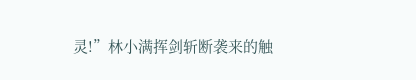灵!”林小满挥剑斩断袭来的触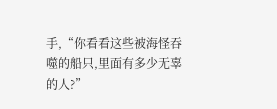手,“你看看这些被海怪吞噬的船只,里面有多少无辜的人?”